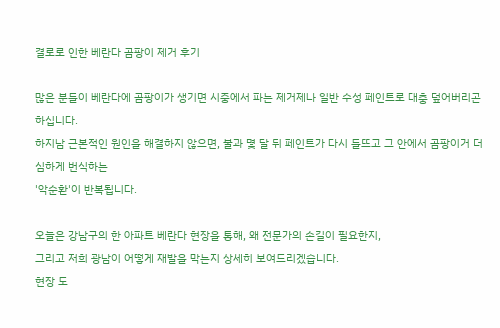결로로 인한 베란다 곰팡이 제거 후기

많은 분들이 베란다에 곰팡이가 생기면 시중에서 파는 제거제나 일반 수성 페인트로 대충 덮어버리곤 하십니다.
하지남 근본적인 원인을 해결하지 않으면, 불과 몇 달 뒤 페인트가 다시 들뜨고 그 안에서 곰팡이거 더 심하게 번식하는
'악순환'이 반복됩니다.

오늘은 강남구의 한 아파트 베란다 현장을 통해, 왜 전문가의 손길이 필요한지,
그리고 저희 광남이 어떻게 재발을 막는지 상세히 보여드리겠습니다.
현장 도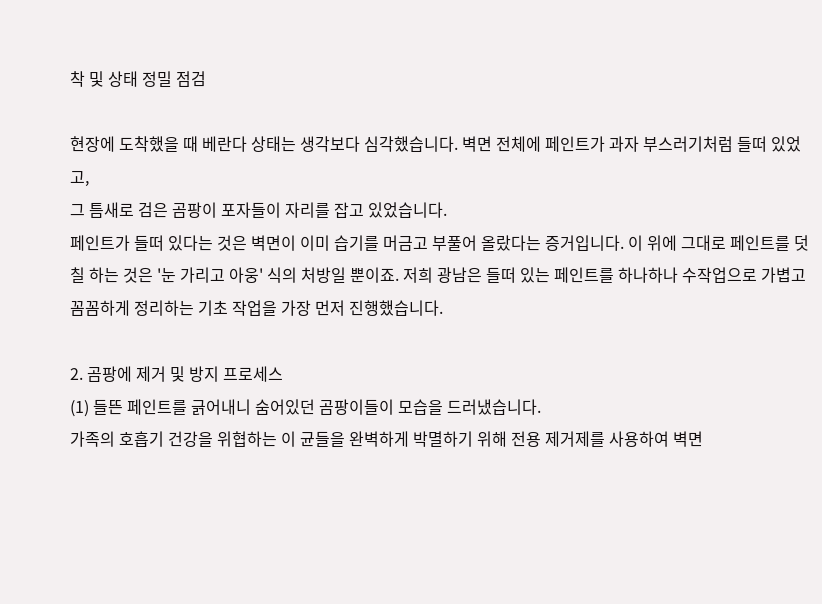착 및 상태 정밀 점검

현장에 도착했을 때 베란다 상태는 생각보다 심각했습니다. 벽면 전체에 페인트가 과자 부스러기처럼 들떠 있었고,
그 틈새로 검은 곰팡이 포자들이 자리를 잡고 있었습니다.
페인트가 들떠 있다는 것은 벽면이 이미 습기를 머금고 부풀어 올랐다는 증거입니다. 이 위에 그대로 페인트를 덧칠 하는 것은 '눈 가리고 아웅' 식의 처방일 뿐이죠. 저희 광남은 들떠 있는 페인트를 하나하나 수작업으로 가볍고 꼼꼼하게 정리하는 기초 작업을 가장 먼저 진행했습니다.

2. 곰팡에 제거 및 방지 프로세스
(1) 들뜬 페인트를 긁어내니 숨어있던 곰팡이들이 모습을 드러냈습니다.
가족의 호흡기 건강을 위협하는 이 균들을 완벽하게 박멸하기 위해 전용 제거제를 사용하여 벽면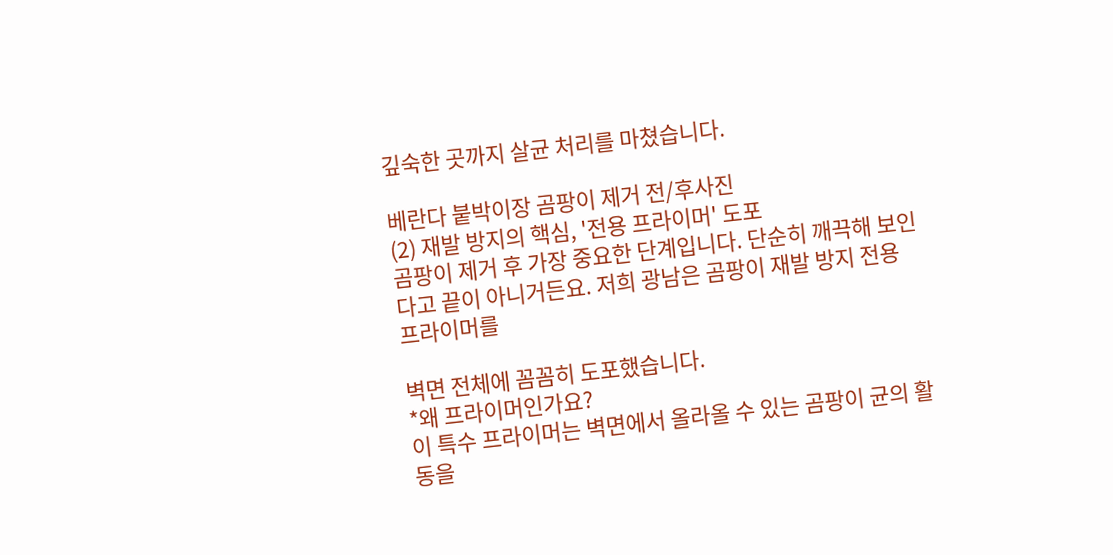깊숙한 곳까지 살균 처리를 마쳤습니다.

베란다 붙박이장 곰팡이 제거 전/후사진
(2) 재발 방지의 핵심, '전용 프라이머' 도포
곰팡이 제거 후 가장 중요한 단계입니다. 단순히 깨끅해 보인다고 끝이 아니거든요. 저희 광남은 곰팡이 재발 방지 전용 프라이머를

벽면 전체에 꼼꼼히 도포했습니다.
*왜 프라이머인가요?
이 특수 프라이머는 벽면에서 올라올 수 있는 곰팡이 균의 활동을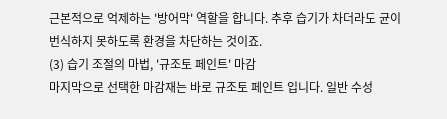근본적으로 억제하는 '방어막' 역할을 합니다. 추후 습기가 차더라도 균이 번식하지 못하도록 환경을 차단하는 것이죠.
(3) 습기 조절의 마법, '규조토 페인트' 마감
마지막으로 선택한 마감재는 바로 규조토 페인트 입니다. 일반 수성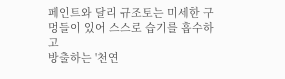페인트와 달리 규조토는 미세한 구멍들이 있어 스스로 습기를 흡수하고
방출하는 '천연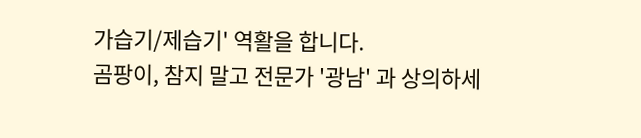가습기/제습기' 역활을 합니다.
곰팡이, 참지 말고 전문가 '광남' 과 상의하세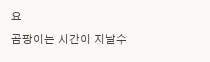요
곰팡이는 시간이 지날수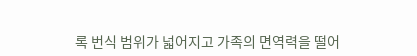록 번식 범위가 넓어지고 가족의 면역력을 떨어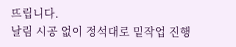뜨립니다.
날림 시공 없이 정석대로 밑작업 진행